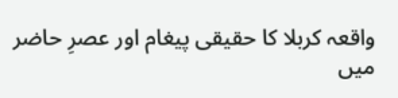واقعہ کربلا کا حقیقی پیغام اور عصرِ حاضر میں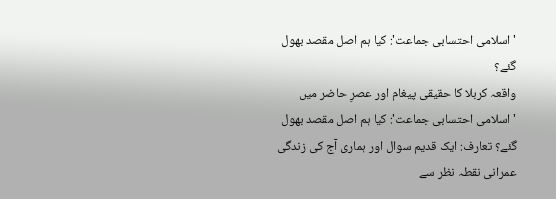'اسلامی احتسابی جماعت': کیا ہم اصل مقصد بھول گئے؟
واقعہ کربلا کا حقیقی پیغام اور عصرِ حاضر میں 'اسلامی احتسابی جماعت': کیا ہم اصل مقصد بھول گئے؟ تعارف: ایک قدیم سوال اور ہماری آج کی زندگی عمرانی نقطہ نظر سے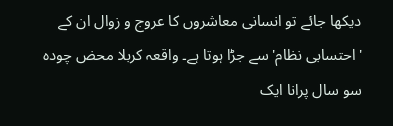دیکھا جائے تو انسانی معاشروں کا عروج و زوال ان کے 'احتسابی نظام' سے جڑا ہوتا ہے۔ واقعہ کربلا محض چودہ سو سال پرانا ایک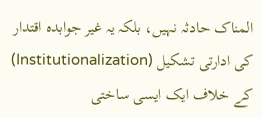المناک حادثہ نہیں، بلکہ یہ غیر جوابدہ اقتدار کی ادارتی تشکیل (Institutionalization) کے خلاف ایک ایسی ساختی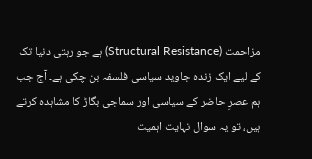مزاحمت (Structural Resistance) ہے جو رہتی دنیا تک کے لیے ایک زندہ جاوید سیاسی فلسفہ بن چکی ہے۔ آج جب ہم عصرِ حاضر کے سیاسی اور سماجی بگاڑ کا مشاہدہ کرتے ہیں، تو یہ سوال نہایت اہمیت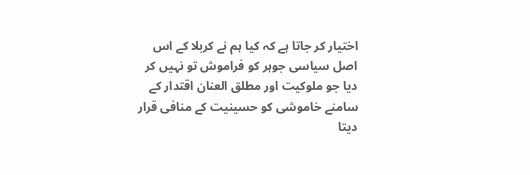اختیار کر جاتا ہے کہ کیا ہم نے کربلا کے اس اصل سیاسی جوہر کو فراموش تو نہیں کر دیا جو ملوکیت اور مطلق العنان اقتدار کے سامنے خاموشی کو حسینیت کے منافی قرار دیتا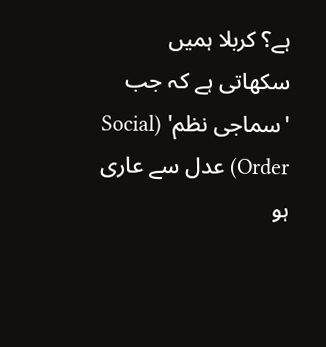ہے؟ کربلا ہمیں سکھاتی ہے کہ جب 'سماجی نظم' (Social Order) عدل سے عاری ہو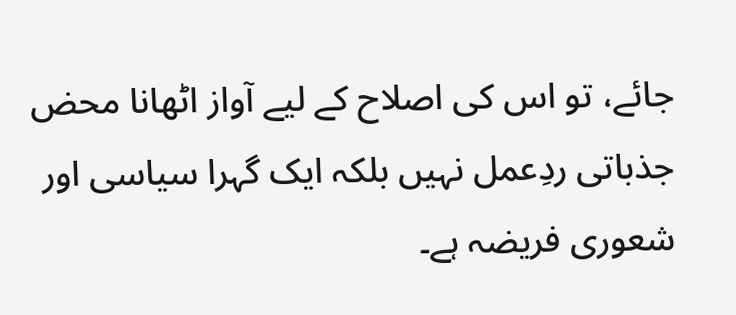جائے، تو اس کی اصلاح کے لیے آواز اٹھانا محض جذباتی ردِعمل نہیں بلکہ ایک گہرا سیاسی اور شعوری فریضہ ہے۔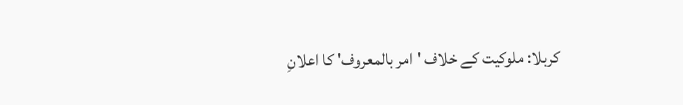کربلا: ملوکیت کے خلاف 'امر بالمعروف' کا اعلانِ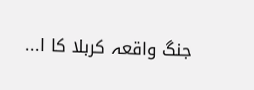جنگ واقعہ کربلا کا ا...